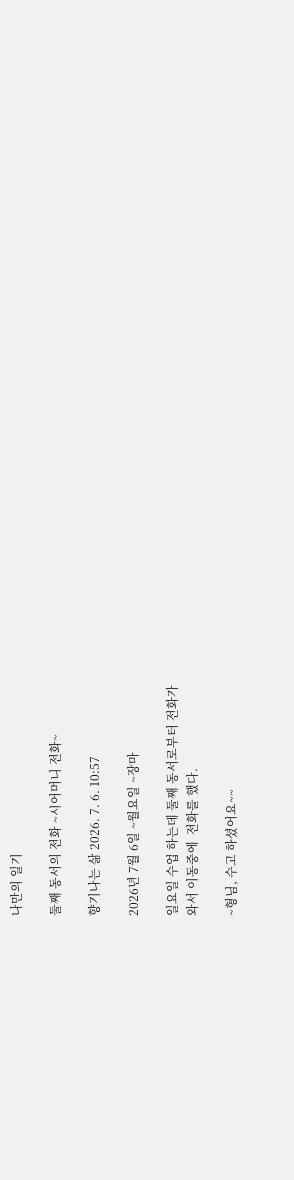나만의 일기

둘째 동서의 전화 ~시어머니 전화~

향기나는 삶 2026. 7. 6. 10:57

2026년 7월 6일 ~월요일 ~장마

일요일 수업 하는데 둘째 동서로부터 전화가
와서 이동중에  전화를 했다.

~형님, 수고 하셨어요~~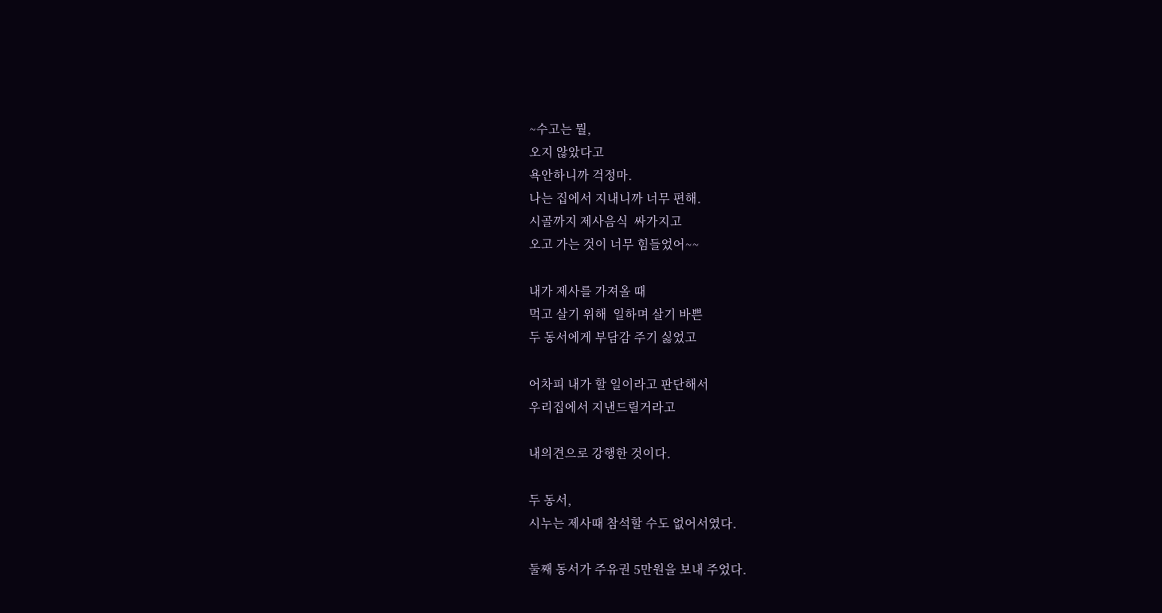~수고는 뭘,
오지 않았다고
욕안하니까 걱정마.
나는 집에서 지내니까 너무 편해.
시골까지 제사음식  싸가지고
오고 가는 것이 너무 힘들었어~~

내가 제사를 가져올 때
먹고 살기 위해  일하며 살기 바쁜
두 동서에게 부담감 주기 싫었고

어차피 내가 할 일이라고 판단해서
우리집에서 지낸드릴거라고

내의견으로 강행한 것이다.

두 동서,
시누는 제사때 참석할 수도 없어서였다.

둘째 동서가 주유권 5만원을 보내 주었다.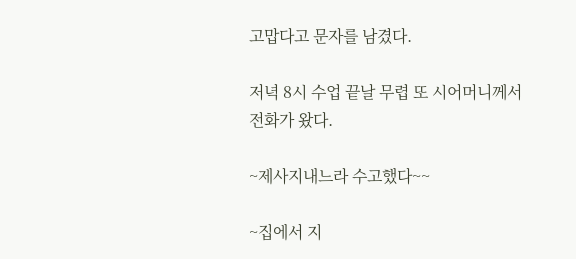고맙다고 문자를 남겼다.

저녁 8시 수업 끝날 무렵 또 시어머니께서
전화가 왔다.

~제사지내느라 수고했다~~

~집에서 지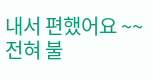내서 편했어요 ~~
전혀 불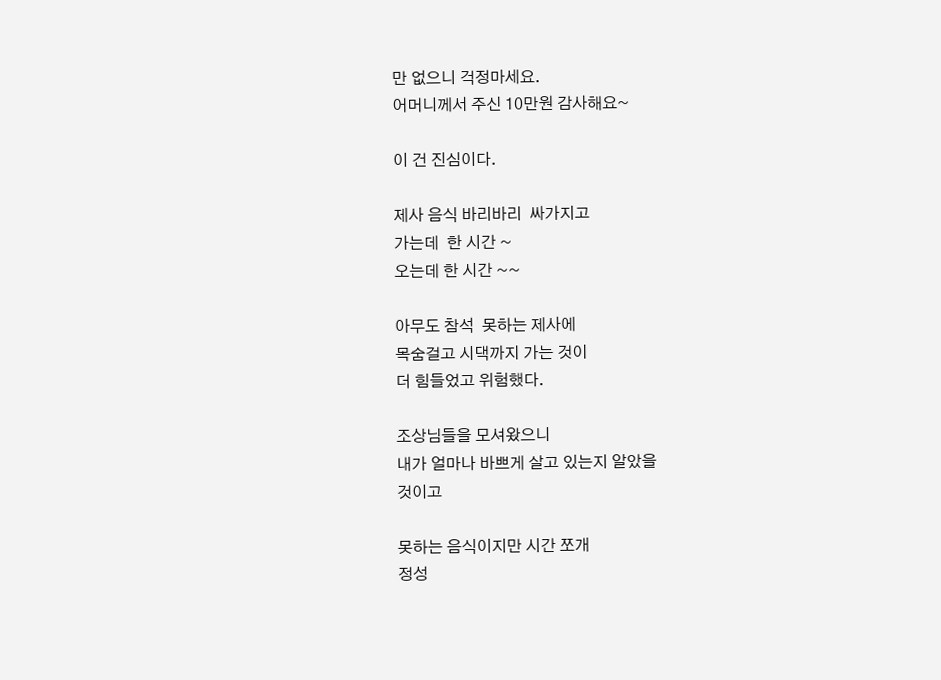만 없으니 걱정마세요.
어머니께서 주신 10만원 감사해요~

이 건 진심이다.

제사 음식 바리바리  싸가지고
가는데  한 시간 ~
오는데 한 시간 ~~

아무도 참석  못하는 제사에
목숨걸고 시댁까지 가는 것이
더 힘들었고 위험했다.

조상님들을 모셔왔으니
내가 얼마나 바쁘게 살고 있는지 알았을
것이고

못하는 음식이지만 시간 쪼개
정성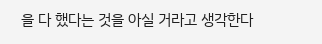을 다 했다는 것을 아실 거라고 생각한다